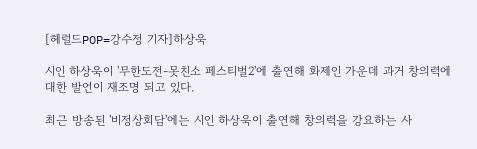[헤럴드POP=강수정 기자]하상욱

시인 하상욱이 '무한도전-못친소 페스티벌2'에 출연해 화제인 가운데 과거 창의력에 대한 발언이 재조명 되고 있다.

최근 방송된 '비정상회담'에는 시인 하상욱이 출연해 창의력을 강요하는 사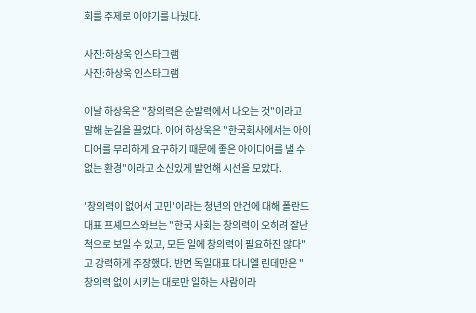회를 주제로 이야기를 나눴다.

사진:하상욱 인스타그램
사진:하상욱 인스타그램

이날 하상욱은 "창의력은 순발력에서 나오는 것"이라고 말해 눈길을 끌었다. 이어 하상욱은 "한국회사에서는 아이디어를 무리하게 요구하기 때문에 좋은 아이디어를 낼 수 없는 환경"이라고 소신있게 발언해 시선을 모았다.

'창의력이 없어서 고민'이라는 청년의 안건에 대해 폴란드 대표 프셰므스와브는 "한국 사회는 창의력이 오히려 잘난 척으로 보일 수 있고, 모든 일에 창의력이 필요하진 않다"고 강력하게 주장했다. 반면 독일대표 다니엘 린데만은 "창의력 없이 시키는 대로만 일하는 사람이라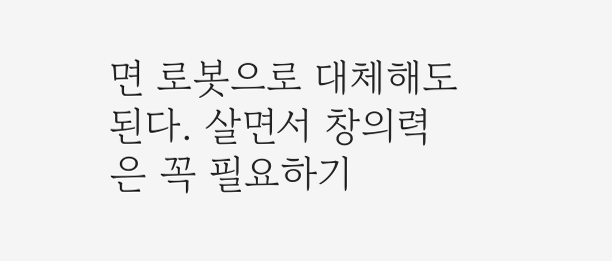면 로봇으로 대체해도 된다. 살면서 창의력은 꼭 필요하기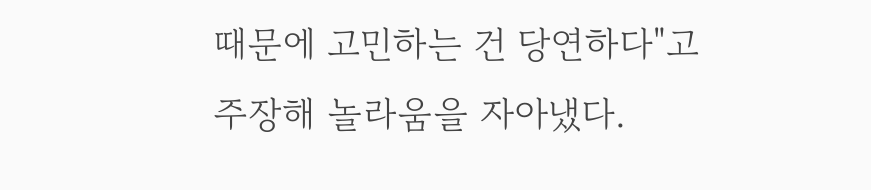때문에 고민하는 건 당연하다"고 주장해 놀라움을 자아냈다.